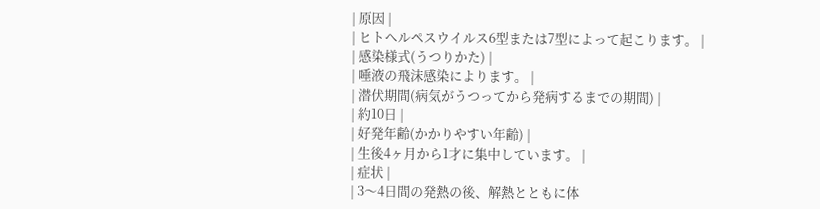| 原因 |
| ヒトヘルペスウイルス6型または7型によって起こります。 |
| 感染様式(うつりかた) |
| 唾液の飛沫感染によります。 |
| 潜伏期間(病気がうつってから発病するまでの期間) |
| 約10日 |
| 好発年齢(かかりやすい年齢) |
| 生後4ヶ月から1才に集中しています。 |
| 症状 |
| 3〜4日間の発熱の後、解熱とともに体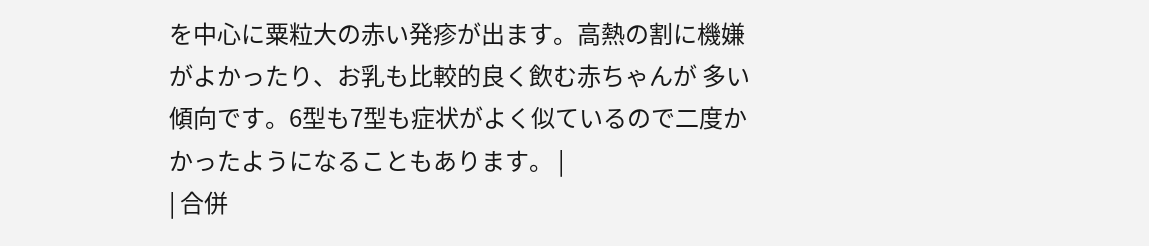を中心に粟粒大の赤い発疹が出ます。高熱の割に機嫌がよかったり、お乳も比較的良く飲む赤ちゃんが 多い傾向です。6型も7型も症状がよく似ているので二度かかったようになることもあります。 |
| 合併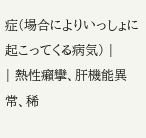症(場合によりいっしょに起こってくる病気) |
| 熱性癩攣、肝機能異常、稀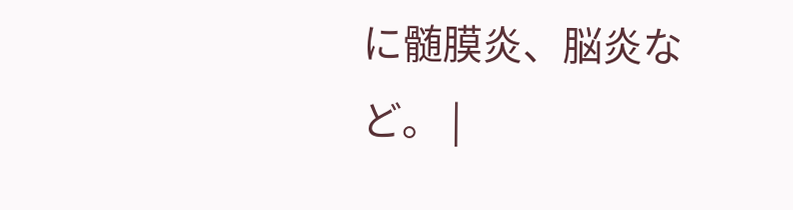に髄膜炎、脳炎など。 |